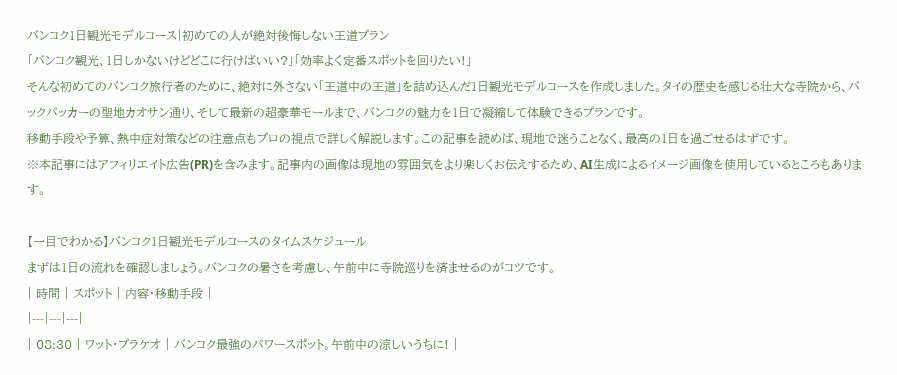バンコク1日観光モデルコース|初めての人が絶対後悔しない王道プラン
「バンコク観光、1日しかないけどどこに行けばいい?」「効率よく定番スポットを回りたい!」
そんな初めてのバンコク旅行者のために、絶対に外さない「王道中の王道」を詰め込んだ1日観光モデルコースを作成しました。タイの歴史を感じる壮大な寺院から、バックパッカーの聖地カオサン通り、そして最新の超豪華モールまで、バンコクの魅力を1日で凝縮して体験できるプランです。
移動手段や予算、熱中症対策などの注意点もプロの視点で詳しく解説します。この記事を読めば、現地で迷うことなく、最高の1日を過ごせるはずです。
※本記事にはアフィリエイト広告(PR)を含みます。記事内の画像は現地の雰囲気をより楽しくお伝えするため、AI生成によるイメージ画像を使用しているところもあります。

【一目でわかる】バンコク1日観光モデルコースのタイムスケジュール
まずは1日の流れを確認しましょう。バンコクの暑さを考慮し、午前中に寺院巡りを済ませるのがコツです。
| 時間 | スポット | 内容・移動手段 |
|---|---|---|
| 08:30 | ワット・プラケオ | バンコク最強のパワースポット。午前中の涼しいうちに! |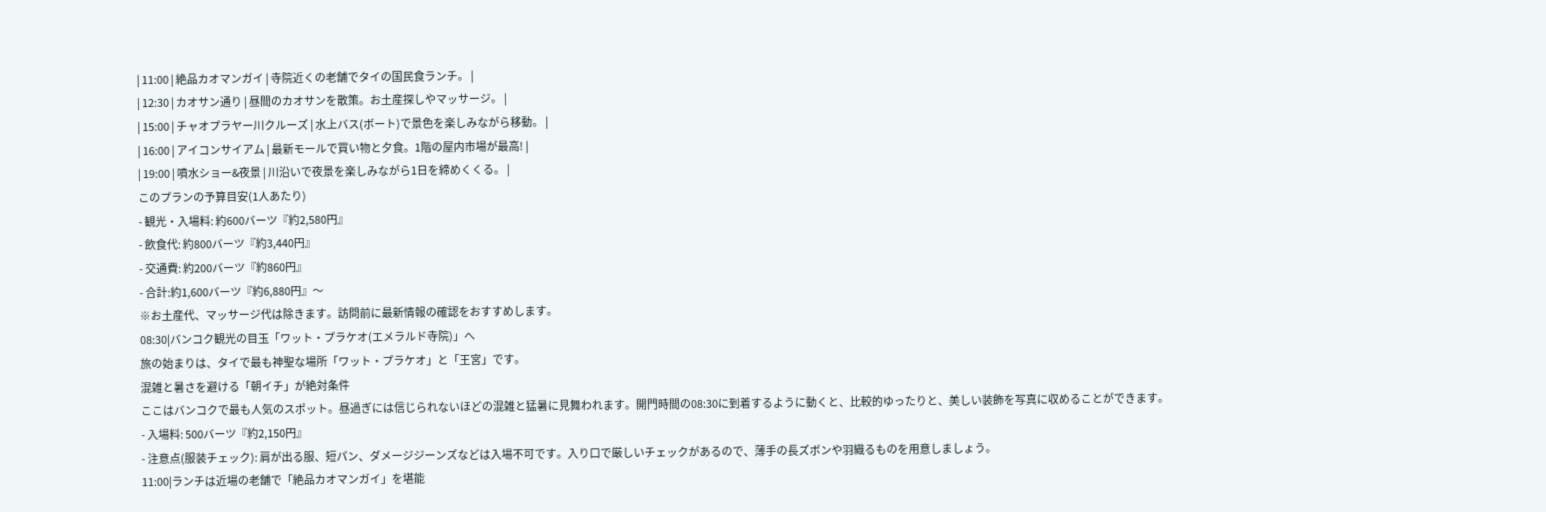| 11:00 | 絶品カオマンガイ | 寺院近くの老舗でタイの国民食ランチ。 |
| 12:30 | カオサン通り | 昼間のカオサンを散策。お土産探しやマッサージ。 |
| 15:00 | チャオプラヤー川クルーズ | 水上バス(ボート)で景色を楽しみながら移動。 |
| 16:00 | アイコンサイアム | 最新モールで買い物と夕食。1階の屋内市場が最高! |
| 19:00 | 噴水ショー&夜景 | 川沿いで夜景を楽しみながら1日を締めくくる。 |
このプランの予算目安(1人あたり)
- 観光・入場料: 約600バーツ『約2,580円』
- 飲食代: 約800バーツ『約3,440円』
- 交通費: 約200バーツ『約860円』
- 合計:約1,600バーツ『約6,880円』〜
※お土産代、マッサージ代は除きます。訪問前に最新情報の確認をおすすめします。
08:30|バンコク観光の目玉「ワット・プラケオ(エメラルド寺院)」へ
旅の始まりは、タイで最も神聖な場所「ワット・プラケオ」と「王宮」です。
混雑と暑さを避ける「朝イチ」が絶対条件
ここはバンコクで最も人気のスポット。昼過ぎには信じられないほどの混雑と猛暑に見舞われます。開門時間の08:30に到着するように動くと、比較的ゆったりと、美しい装飾を写真に収めることができます。
- 入場料: 500バーツ『約2,150円』
- 注意点(服装チェック): 肩が出る服、短パン、ダメージジーンズなどは入場不可です。入り口で厳しいチェックがあるので、薄手の長ズボンや羽織るものを用意しましょう。
11:00|ランチは近場の老舗で「絶品カオマンガイ」を堪能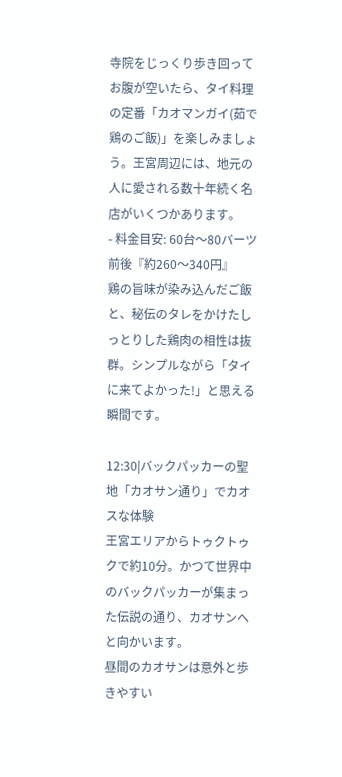寺院をじっくり歩き回ってお腹が空いたら、タイ料理の定番「カオマンガイ(茹で鶏のご飯)」を楽しみましょう。王宮周辺には、地元の人に愛される数十年続く名店がいくつかあります。
- 料金目安: 60台〜80バーツ前後『約260〜340円』
鶏の旨味が染み込んだご飯と、秘伝のタレをかけたしっとりした鶏肉の相性は抜群。シンプルながら「タイに来てよかった!」と思える瞬間です。

12:30|バックパッカーの聖地「カオサン通り」でカオスな体験
王宮エリアからトゥクトゥクで約10分。かつて世界中のバックパッカーが集まった伝説の通り、カオサンへと向かいます。
昼間のカオサンは意外と歩きやすい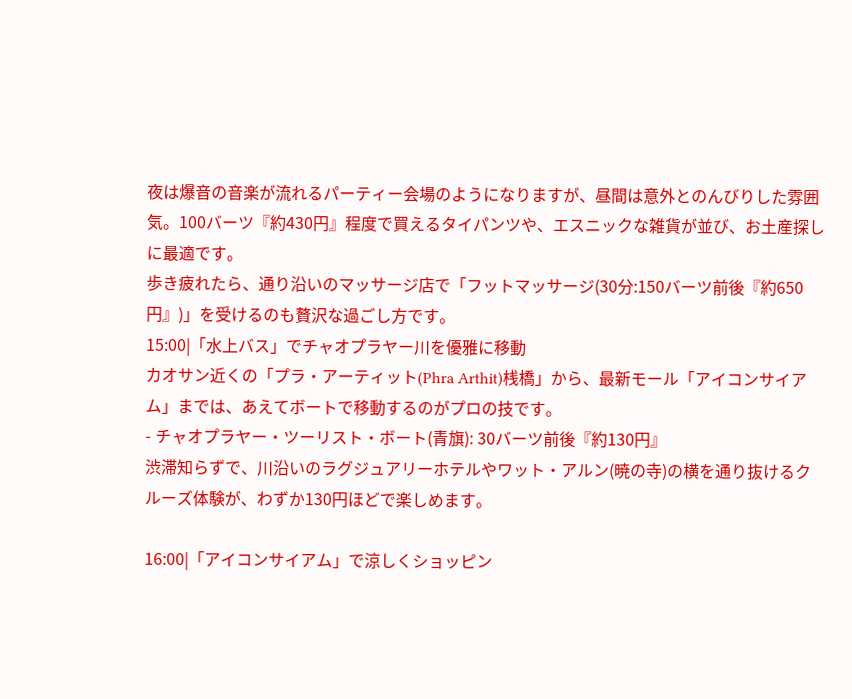夜は爆音の音楽が流れるパーティー会場のようになりますが、昼間は意外とのんびりした雰囲気。100バーツ『約430円』程度で買えるタイパンツや、エスニックな雑貨が並び、お土産探しに最適です。
歩き疲れたら、通り沿いのマッサージ店で「フットマッサージ(30分:150バーツ前後『約650円』)」を受けるのも贅沢な過ごし方です。
15:00|「水上バス」でチャオプラヤー川を優雅に移動
カオサン近くの「プラ・アーティット(Phra Arthit)桟橋」から、最新モール「アイコンサイアム」までは、あえてボートで移動するのがプロの技です。
- チャオプラヤー・ツーリスト・ボート(青旗): 30バーツ前後『約130円』
渋滞知らずで、川沿いのラグジュアリーホテルやワット・アルン(暁の寺)の横を通り抜けるクルーズ体験が、わずか130円ほどで楽しめます。

16:00|「アイコンサイアム」で涼しくショッピン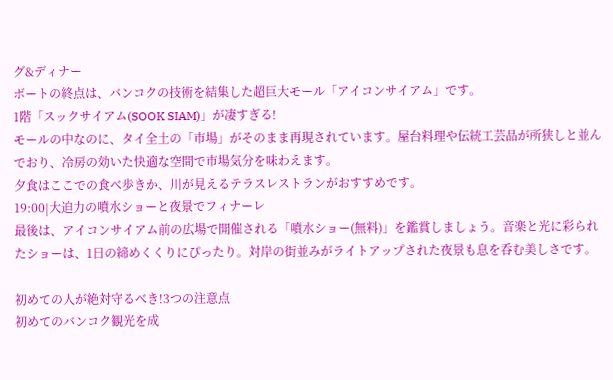グ&ディナー
ボートの終点は、バンコクの技術を結集した超巨大モール「アイコンサイアム」です。
1階「スックサイアム(SOOK SIAM)」が凄すぎる!
モールの中なのに、タイ全土の「市場」がそのまま再現されています。屋台料理や伝統工芸品が所狭しと並んでおり、冷房の効いた快適な空間で市場気分を味わえます。
夕食はここでの食べ歩きか、川が見えるテラスレストランがおすすめです。
19:00|大迫力の噴水ショーと夜景でフィナーレ
最後は、アイコンサイアム前の広場で開催される「噴水ショー(無料)」を鑑賞しましょう。音楽と光に彩られたショーは、1日の締めくくりにぴったり。対岸の街並みがライトアップされた夜景も息を呑む美しさです。

初めての人が絶対守るべき!3つの注意点
初めてのバンコク観光を成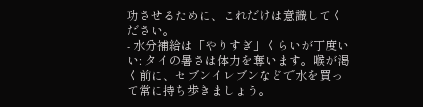功させるために、これだけは意識してください。
- 水分補給は「やりすぎ」くらいが丁度いい: タイの暑さは体力を奪います。喉が渇く前に、セブンイレブンなどで水を買って常に持ち歩きましょう。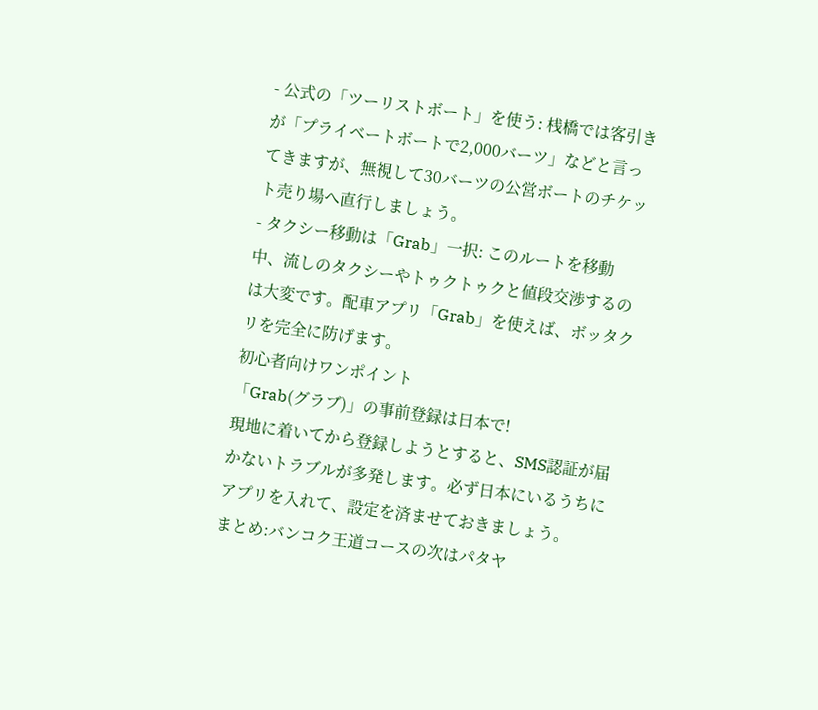- 公式の「ツーリストボート」を使う: 桟橋では客引きが「プライベートボートで2,000バーツ」などと言ってきますが、無視して30バーツの公営ボートのチケット売り場へ直行しましょう。
- タクシー移動は「Grab」一択: このルートを移動中、流しのタクシーやトゥクトゥクと値段交渉するのは大変です。配車アプリ「Grab」を使えば、ボッタクリを完全に防げます。
初心者向けワンポイント
「Grab(グラブ)」の事前登録は日本で!
現地に着いてから登録しようとすると、SMS認証が届かないトラブルが多発します。必ず日本にいるうちにアプリを入れて、設定を済ませておきましょう。
まとめ:バンコク王道コースの次はパタヤ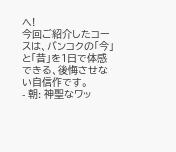へ!
今回ご紹介したコースは、バンコクの「今」と「昔」を1日で体感できる、後悔させない自信作です。
- 朝: 神聖なワッ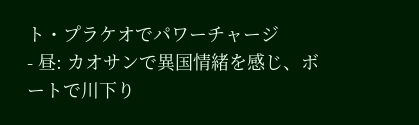ト・プラケオでパワーチャージ
- 昼: カオサンで異国情緒を感じ、ボートで川下り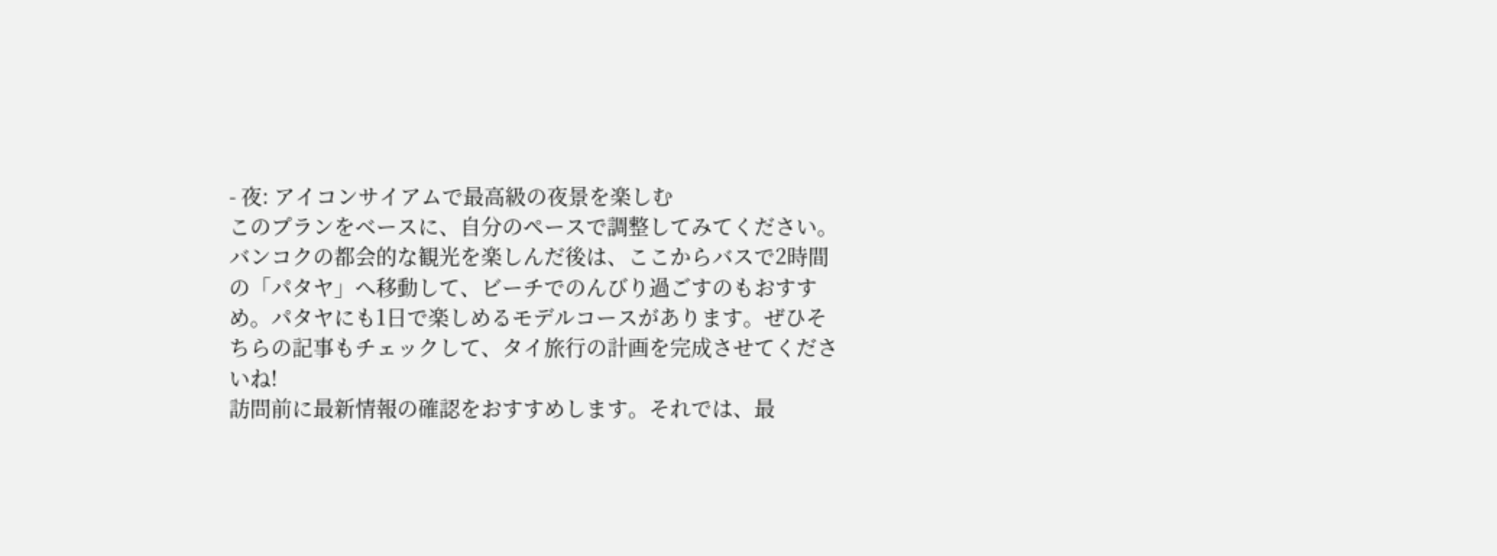- 夜: アイコンサイアムで最高級の夜景を楽しむ
このプランをベースに、自分のペースで調整してみてください。
バンコクの都会的な観光を楽しんだ後は、ここからバスで2時間の「パタヤ」へ移動して、ビーチでのんびり過ごすのもおすすめ。パタヤにも1日で楽しめるモデルコースがあります。ぜひそちらの記事もチェックして、タイ旅行の計画を完成させてくださいね!
訪問前に最新情報の確認をおすすめします。それでは、最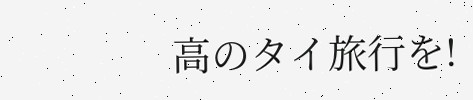高のタイ旅行を!